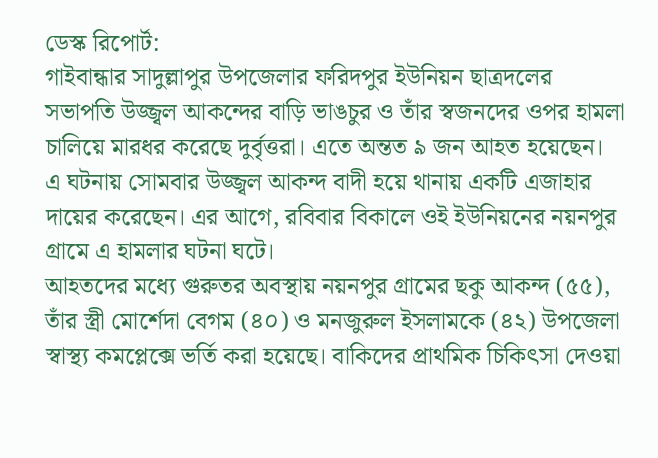ডেস্ক রিপোর্ট:
গাইবান্ধার সাদুল্লাপুর উপজেলার ফরিদপুর ইউনিয়ন ছাত্রদলের সভাপতি উজ্জ্বল আকন্দের বাড়ি ভাঙচুর ও তাঁর স্বজনদের ওপর হামলা চালিয়ে মারধর করেছে দুর্বৃত্তরা। এতে অন্তত ৯ জন আহত হয়েছেন। এ ঘটনায় সোমবার উজ্জ্বল আকন্দ বাদী হয়ে থানায় একটি এজাহার দায়ের করেছেন। এর আগে, রবিবার বিকালে ওই ইউনিয়নের নয়নপুর গ্রামে এ হামলার ঘটনা ঘটে।
আহতদের মধ্যে গুরুতর অবস্থায় নয়নপুর গ্রামের ছকু আকন্দ (৫৫), তাঁর স্ত্রী মোর্শেদা বেগম (৪০) ও মনজুরুল ইসলামকে (৪২) উপজেলা স্বাস্থ্য কমপ্লেক্সে ভর্তি করা হয়েছে। বাকিদের প্রাথমিক চিকিৎসা দেওয়া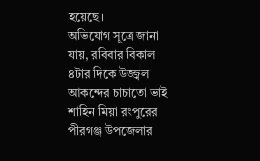হয়েছে।
অভিযোগ সূত্রে জানা যায়, রবিবার বিকাল ৪টার দিকে উজ্জ্বল আকন্দের চাচাতো ভাই শাহিন মিয়া রংপুরের পীরগঞ্জ উপজেলার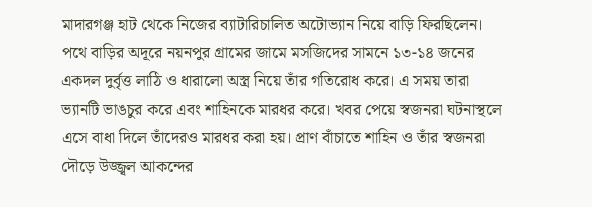মাদারগঞ্জ হাট থেকে নিজের ব্যাটারিচালিত অটোভ্যান নিয়ে বাড়ি ফিরছিলেন। পথে বাড়ির অদূরে নয়নপুর গ্রামের জামে মসজিদের সামনে ১৩-১৪ জনের একদল দুর্বৃত্ত লাঠি ও ধারালো অস্ত্র নিয়ে তাঁর গতিরোধ করে। এ সময় তারা ভ্যানটি ভাঙচুর করে এবং শাহিনকে মারধর করে। খবর পেয়ে স্বজনরা ঘটনাস্থলে এসে বাধা দিলে তাঁদেরও মারধর করা হয়। প্রাণ বাঁচাতে শাহিন ও তাঁর স্বজনরা দৌড়ে উজ্জ্বল আকন্দের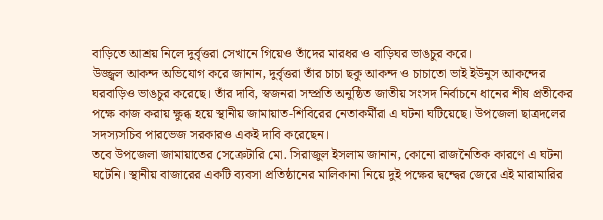বাড়িতে আশ্রয় নিলে দুর্বৃত্তরা সেখানে গিয়েও তাঁদের মারধর ও বাড়িঘর ভাঙচুর করে।
উজ্জ্বল আকন্দ অভিযোগ করে জানান, দুর্বৃত্তরা তাঁর চাচা ছকু আকন্দ ও চাচাতো ভাই ইউনুস আকন্দের ঘরবাড়িও ভাঙচুর করেছে। তাঁর দাবি, স্বজনরা সম্প্রতি অনুষ্ঠিত জাতীয় সংসদ নির্বাচনে ধানের শীষ প্রতীকের পক্ষে কাজ করায় ক্ষুব্ধ হয়ে স্থানীয় জামায়াত-শিবিরের নেতাকর্মীরা এ ঘটনা ঘটিয়েছে। উপজেলা ছাত্রদলের সদস্যসচিব পারভেজ সরকারও একই দাবি করেছেন।
তবে উপজেলা জামায়াতের সেক্রেটারি মো. সিরাজুল ইসলাম জানান, কোনো রাজনৈতিক কারণে এ ঘটনা ঘটেনি। স্থানীয় বাজারের একটি ব্যবসা প্রতিষ্ঠানের মালিকানা নিয়ে দুই পক্ষের দ্বন্দ্বের জেরে এই মারামারির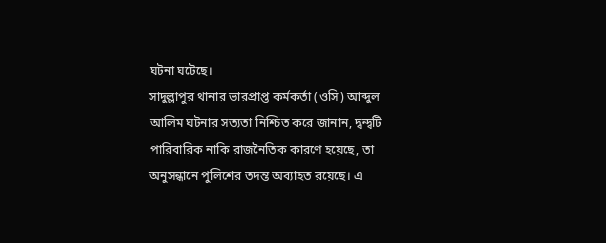ঘটনা ঘটেছে।
সাদুল্লাপুর থানার ভারপ্রাপ্ত কর্মকর্তা (ওসি) আব্দুল আলিম ঘটনার সত্যতা নিশ্চিত করে জানান, দ্বন্দ্বটি পারিবারিক নাকি রাজনৈতিক কারণে হয়েছে, তা অনুসন্ধানে পুলিশের তদন্ত অব্যাহত রয়েছে। এ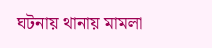ঘটনায় থানায় মামলা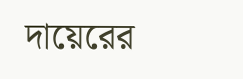দায়েরের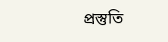প্রস্তুতি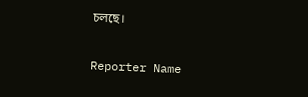চলছে।

Reporter Name